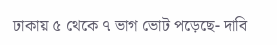ঢাকায় ৫ থেকে ৭ ভাগ ভোট পড়েছে- দাবি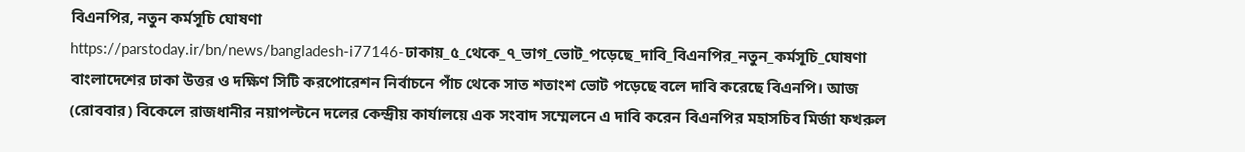বিএনপির, নতুন কর্মসূচি ঘোষণা
https://parstoday.ir/bn/news/bangladesh-i77146-ঢাকায়_৫_থেকে_৭_ভাগ_ভোট_পড়েছে_দাবি_বিএনপির_নতুন_কর্মসূচি_ঘোষণা
বাংলাদেশের ঢাকা উত্তর ও দক্ষিণ সিটি করপোরেশন নির্বাচনে পাঁচ থেকে সাত শতাংশ ভোট পড়েছে বলে দাবি করেছে বিএনপি। আজ (রোববার) বিকেলে রাজধানীর নয়াপল্টনে দলের কেন্দ্রীয় কার্যালয়ে এক সংবাদ সম্মেলনে এ দাবি করেন বিএনপির মহাসচিব মির্জা ফখরুল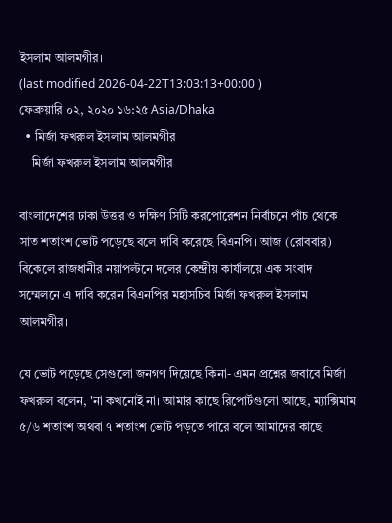ইসলাম আলমগীর।
(last modified 2026-04-22T13:03:13+00:00 )
ফেব্রুয়ারি ০২, ২০২০ ১৬:২৫ Asia/Dhaka
  • মির্জা ফখরুল ইসলাম আলমগীর
    মির্জা ফখরুল ইসলাম আলমগীর

বাংলাদেশের ঢাকা উত্তর ও দক্ষিণ সিটি করপোরেশন নির্বাচনে পাঁচ থেকে সাত শতাংশ ভোট পড়েছে বলে দাবি করেছে বিএনপি। আজ (রোববার) বিকেলে রাজধানীর নয়াপল্টনে দলের কেন্দ্রীয় কার্যালয়ে এক সংবাদ সম্মেলনে এ দাবি করেন বিএনপির মহাসচিব মির্জা ফখরুল ইসলাম আলমগীর।

যে ভোট পড়েছে সেগুলো জনগণ দিয়েছে কিনা- এমন প্রশ্নের জবাবে মির্জা ফখরুল বলেন, 'না কখনোই না। আমার কাছে রিপোর্টগুলো আছে, ম্যাক্সিমাম ৫/৬ শতাংশ অথবা ৭ শতাংশ ভোট পড়তে পারে বলে আমাদের কাছে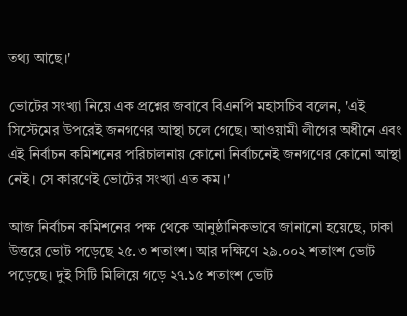তথ্য আছে।'

ভোটের সংখ্যা নিয়ে এক প্রশ্নের জবাবে বিএনপি মহাসচিব বলেন, 'এই সিস্টেমের উপরেই জনগণের আস্থা চলে গেছে। আওয়ামী লীগের অধীনে এবং এই নির্বাচন কমিশনের পরিচালনায় কোনো নির্বাচনেই জনগণের কোনো আস্থা নেই। সে কারণেই ভোটের সংখ্যা এত কম।'

আজ নির্বাচন কমিশনের পক্ষ থেকে আনুষ্ঠানিকভাবে জানানো হয়েছে, ঢাকা উত্তরে ভোট পড়েছে ২৫.৩ শতাংশ। আর দক্ষিণে ২৯.০০২ শতাংশ ভোট পড়েছে। দুই সিটি মিলিয়ে গড়ে ২৭.১৫ শতাংশ ভোট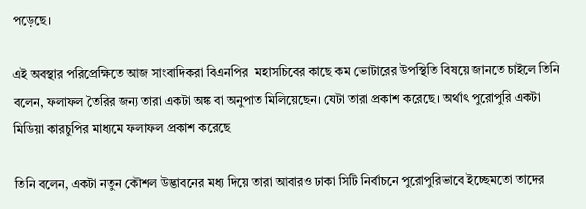পড়েছে।

এই অবস্থার পরিপ্রেক্ষিতে আজ সাংবাদিকরা বিএনপির  মহাসচিবের কাছে কম ভোটারের উপস্থিতি বিষয়ে জানতে চাইলে তিনি বলেন, ফলাফল তৈরির জন্য তারা একটা অঙ্ক বা অনুপাত মিলিয়েছেন। যেটা তারা প্রকাশ করেছে। অর্থাৎ পুরোপুরি একটা মিডিয়া কারচুপির মাধ্যমে ফলাফল প্রকাশ করেছে

তিনি বলেন, একটা নতুন কৌশল উদ্ভাবনের মধ্য দিয়ে তারা আবারও ঢাকা সিটি নির্বাচনে পুরোপুরিভাবে ইচ্ছেমতো তাদের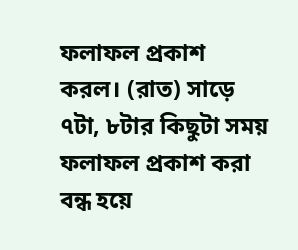ফলাফল প্রকাশ করল। (রাত) সাড়ে ৭টা, ৮টার কিছুটা সময় ফলাফল প্রকাশ করা বন্ধ হয়ে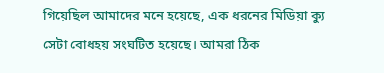গিয়েছিল আমাদের মনে হয়েছে, এক ধরনের মিডিয়া ক্যু সেটা বোধহয় সংঘটিত হয়েছে। আমরা ঠিক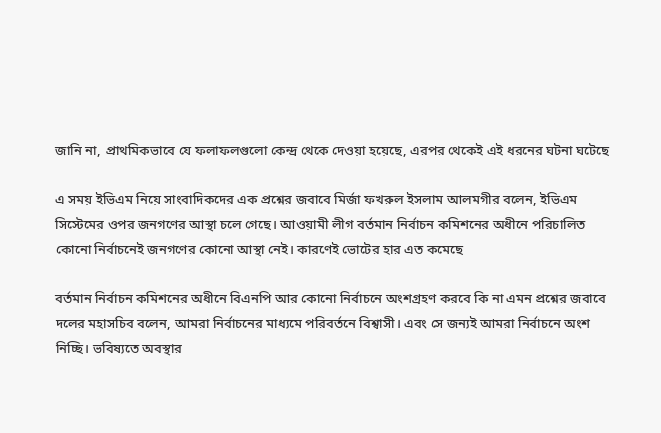জানি না, প্রাথমিকভাবে যে ফলাফলগুলো কেন্দ্র থেকে দেওয়া হয়েছে, এরপর থেকেই এই ধরনের ঘটনা ঘটেছে

এ সময় ইভিএম নিয়ে সাংবাদিকদের এক প্রশ্নের জবাবে মির্জা ফখরুল ইসলাম আলমগীর বলেন, ইভিএম সিস্টেমের ওপর জনগণের আস্থা চলে গেছে। আওয়ামী লীগ বর্তমান নির্বাচন কমিশনের অধীনে পরিচালিত কোনো নির্বাচনেই জনগণের কোনো আস্থা নেই। কারণেই ভোটের হার এত কমেছে

বর্তমান নির্বাচন কমিশনের অধীনে বিএনপি আর কোনো নির্বাচনে অংশগ্রহণ করবে কি না এমন প্রশ্নের জবাবে দলের মহাসচিব বলেন, আমরা নির্বাচনের মাধ্যমে পরিবর্তনে বিশ্বাসী। এবং সে জন্যই আমরা নির্বাচনে অংশ নিচ্ছি। ভবিষ্যতে অবস্থার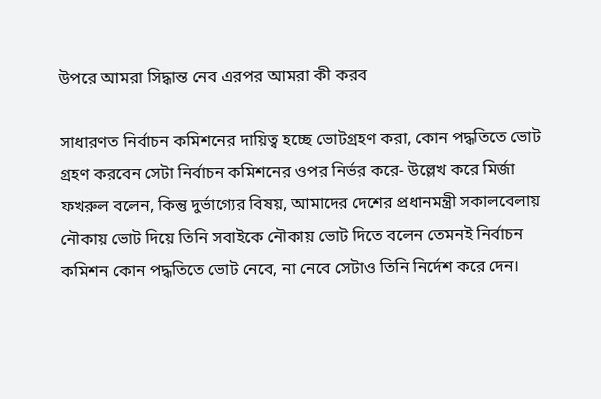উপরে আমরা সিদ্ধান্ত নেব এরপর আমরা কী করব

সাধারণত নির্বাচন কমিশনের দায়িত্ব হচ্ছে ভোটগ্রহণ করা, কোন পদ্ধতিতে ভোট গ্রহণ করবেন সেটা নির্বাচন কমিশনের ওপর নির্ভর করে- উল্লেখ করে মির্জা ফখরুল বলেন, কিন্তু দুর্ভাগ্যের বিষয়, আমাদের দেশের প্রধানমন্ত্রী সকালবেলায় নৌকায় ভোট দিয়ে তিনি সবাইকে নৌকায় ভোট দিতে বলেন তেমনই নির্বাচন কমিশন কোন পদ্ধতিতে ভোট নেবে, না নেবে সেটাও তিনি নির্দেশ করে দেন।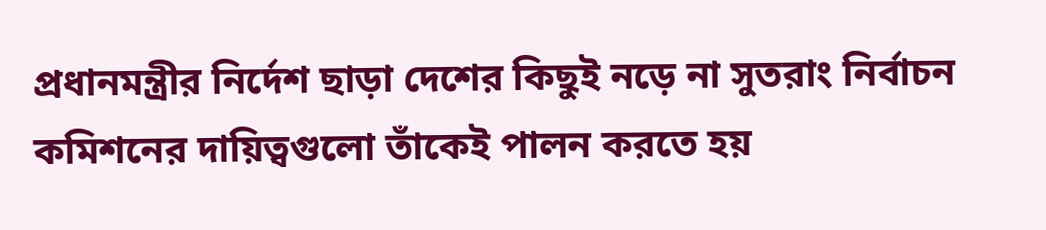প্রধানমন্ত্রীর নির্দেশ ছাড়া দেশের কিছুই নড়ে না সুতরাং নির্বাচন কমিশনের দায়িত্বগুলো তাঁকেই পালন করতে হয়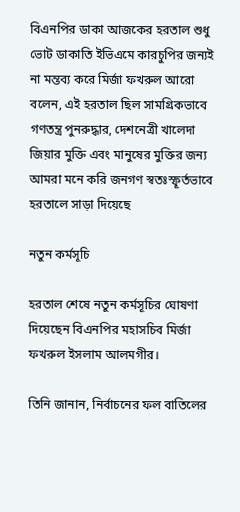বিএনপির ডাকা আজকের হরতাল শুধু ভোট ডাকাতি ইভিএমে কারচুপির জন্যই না মন্তব্য করে মির্জা ফখরুল আরো বলেন, এই হরতাল ছিল সামগ্রিকভাবে গণতন্ত্র পুনরুদ্ধার, দেশনেত্রী খালেদা জিয়ার মুক্তি এবং মানুষের মুক্তির জন্য আমরা মনে করি জনগণ স্বতঃস্ফূর্তভাবে হরতালে সাড়া দিয়েছে

নতুন কর্মসূচি

হরতাল শেষে নতুন কর্মসূচির ঘোষণা দিয়েছেন বিএনপির মহাসচিব মির্জা ফখরুল ইসলাম আলমগীর।

তিনি জানান, নির্বাচনের ফল বাতিলের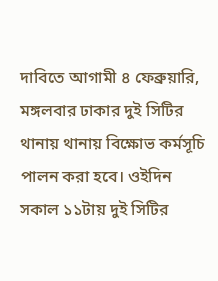দাবিতে আগামী ৪ ফেব্রুয়ারি, মঙ্গলবার ঢাকার দুই সিটির থানায় থানায় বিক্ষোভ কর্মসূচি পালন করা হবে। ওইদিন সকাল ১১টায় দুই সিটির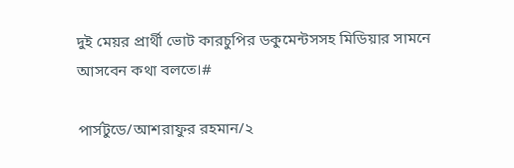দুই মেয়র প্রার্থী ভোট কারচুপির ডকুমেন্টসসহ মিডিয়ার সামনে আসবেন কথা বলতে।#

পার্সটুডে/আশরাফুর রহমান/২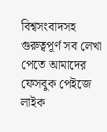বিশ্বসংবাদসহ গুরুত্বপূর্ণ সব লেখা পেতে আমাদের ফেসবুক পেইজে লাইক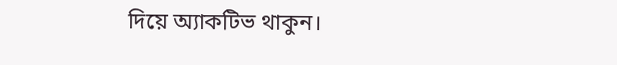দিয়ে অ্যাকটিভ থাকুন।